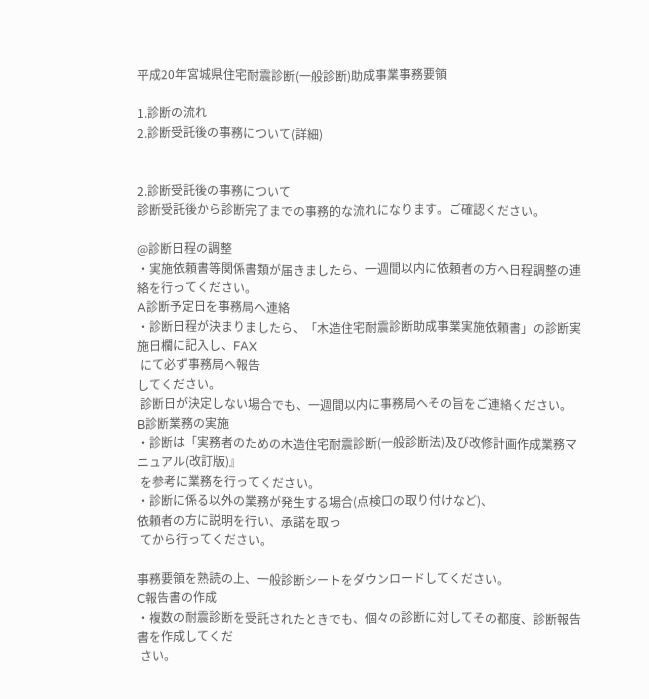平成20年宮城県住宅耐震診断(一般診断)助成事業事務要領

1.診断の流れ
2.診断受託後の事務について(詳細)


2.診断受託後の事務について
診断受託後から診断完了までの事務的な流れになります。ご確認ください。

@診断日程の調整
・実施依頼書等関係書類が届きましたら、一週間以内に依頼者の方へ日程調整の連絡を行ってください。
A診断予定日を事務局へ連絡
・診断日程が決まりましたら、「木造住宅耐震診断助成事業実施依頼書」の診断実施日欄に記入し、FAX
 にて必ず事務局へ報告
してください。
 診断日が決定しない場合でも、一週間以内に事務局へその旨をご連絡ください。
B診断業務の実施
・診断は「実務者のための木造住宅耐震診断(一般診断法)及び改修計画作成業務マニュアル(改訂版)』
 を参考に業務を行ってください。
・診断に係る以外の業務が発生する場合(点検口の取り付けなど)、
依頼者の方に説明を行い、承諾を取っ
 てから行ってください。

事務要領を熟読の上、一般診断シートをダウンロードしてください。
C報告書の作成
・複数の耐震診断を受託されたときでも、個々の診断に対してその都度、診断報告書を作成してくだ
 さい。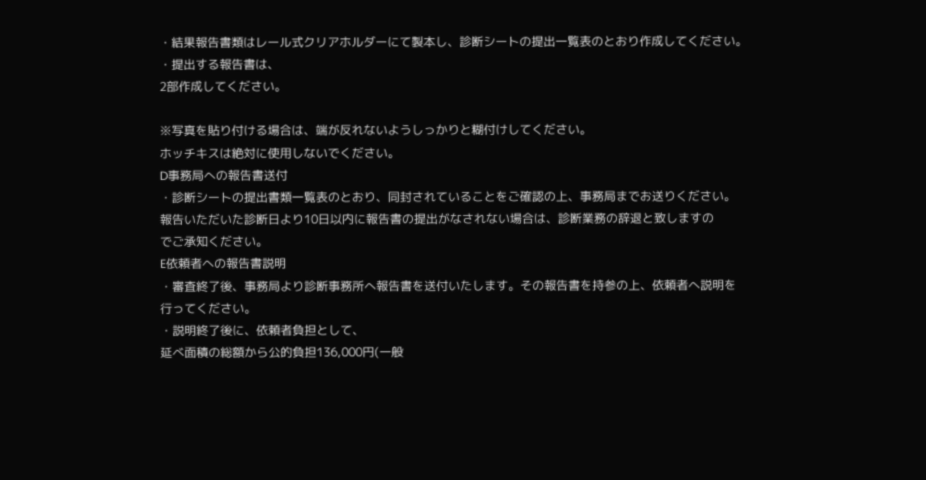・結果報告書類はレール式クリアホルダーにて製本し、診断シートの提出一覧表のとおり作成してください。
・提出する報告書は、
2部作成してください。

※写真を貼り付ける場合は、端が反れないようしっかりと糊付けしてください。
ホッチキスは絶対に使用しないでください。
D事務局への報告書送付
・診断シートの提出書類一覧表のとおり、同封されていることをご確認の上、事務局までお送りください。
報告いただいた診断日より10日以内に報告書の提出がなされない場合は、診断業務の辞退と致しますの
でご承知ください。
E依頼者への報告書説明
・審査終了後、事務局より診断事務所へ報告書を送付いたします。その報告書を持参の上、依頼者へ説明を
行ってください。
・説明終了後に、依頼者負担として、
延べ面積の総額から公的負担136,000円(一般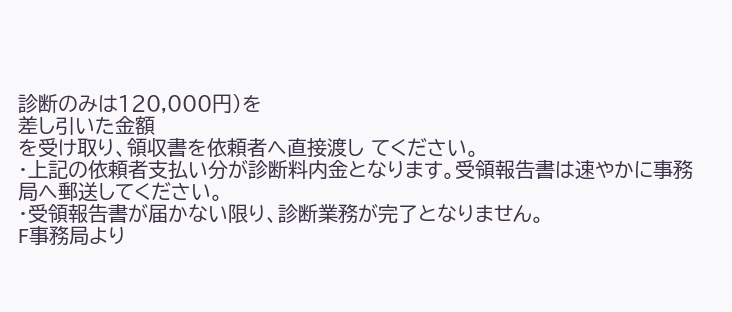診断のみは120,000円)を
差し引いた金額
を受け取り、領収書を依頼者へ直接渡し てください。
・上記の依頼者支払い分が診断料内金となります。受領報告書は速やかに事務局へ郵送してください。
・受領報告書が届かない限り、診断業務が完了となりません。
F事務局より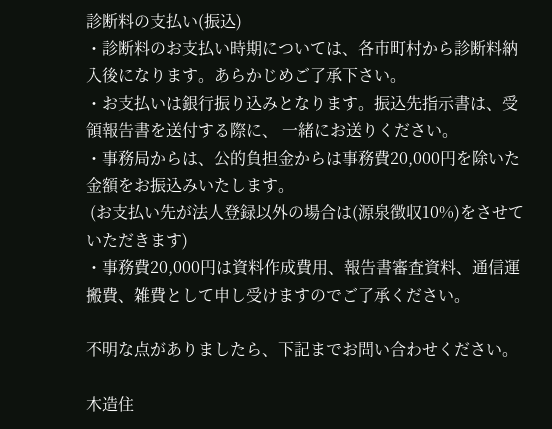診断料の支払い(振込)
・診断料のお支払い時期については、各市町村から診断料納入後になります。あらかじめご了承下さい。
・お支払いは銀行振り込みとなります。振込先指示書は、受領報告書を送付する際に、 一緒にお送りください。
・事務局からは、公的負担金からは事務費20,000円を除いた金額をお振込みいたします。
 (お支払い先が法人登録以外の場合は(源泉徴収10%)をさせていただきます)
・事務費20,000円は資料作成費用、報告書審査資料、通信運搬費、雑費として申し受けますのでご了承ください。

不明な点がありましたら、下記までお問い合わせください。

木造住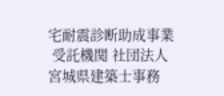宅耐震診断助成事業
 受託機関 社団法人宮城県建築士事務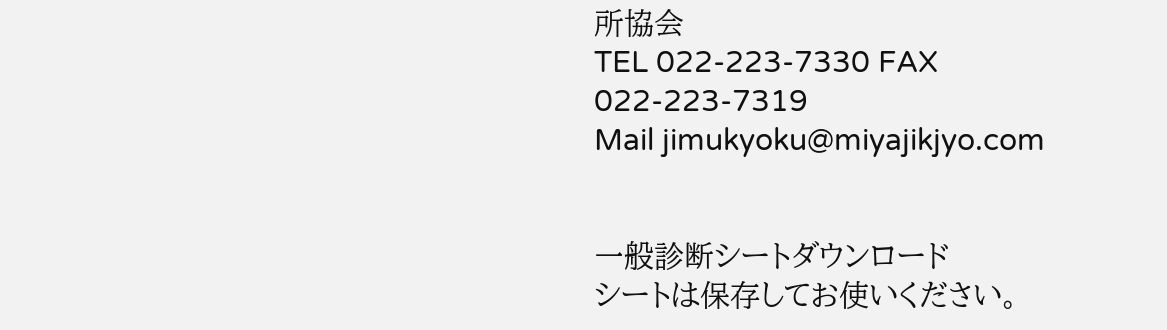所協会
TEL 022-223-7330 FAX 022-223-7319
Mail jimukyoku@miyajikjyo.com


一般診断シートダウンロード
シートは保存してお使いください。